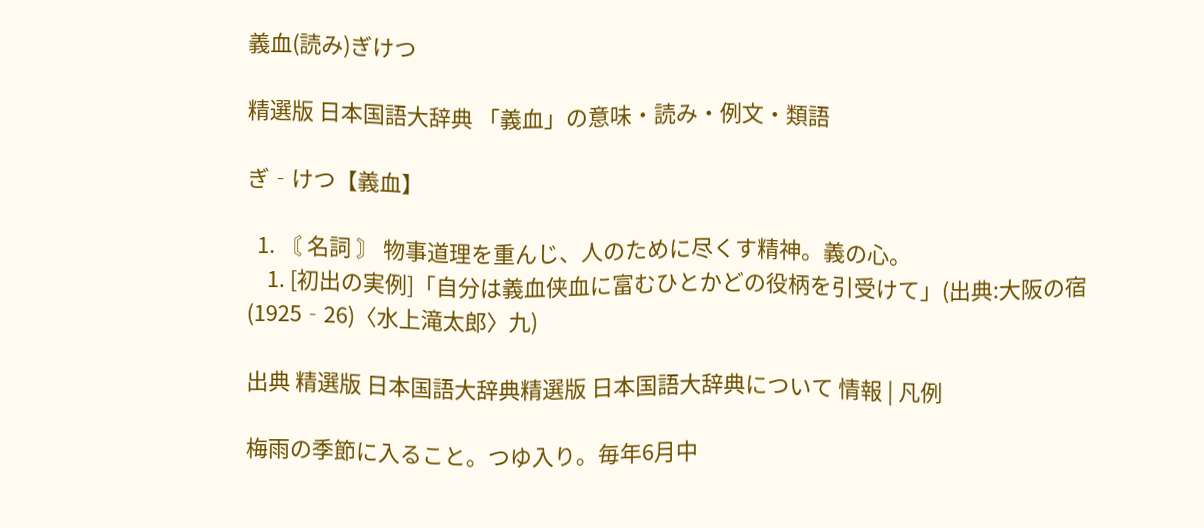義血(読み)ぎけつ

精選版 日本国語大辞典 「義血」の意味・読み・例文・類語

ぎ‐けつ【義血】

  1. 〘 名詞 〙 物事道理を重んじ、人のために尽くす精神。義の心。
    1. [初出の実例]「自分は義血侠血に富むひとかどの役柄を引受けて」(出典:大阪の宿(1925‐26)〈水上滝太郎〉九)

出典 精選版 日本国語大辞典精選版 日本国語大辞典について 情報 | 凡例

梅雨の季節に入ること。つゆ入り。毎年6月中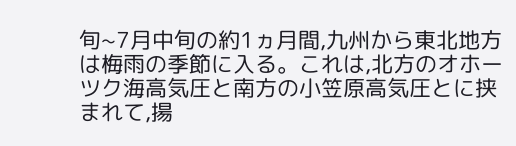旬~7月中旬の約1ヵ月間,九州から東北地方は梅雨の季節に入る。これは,北方のオホーツク海高気圧と南方の小笠原高気圧とに挟まれて,揚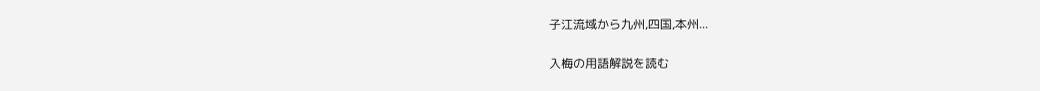子江流域から九州,四国,本州...

入梅の用語解説を読む